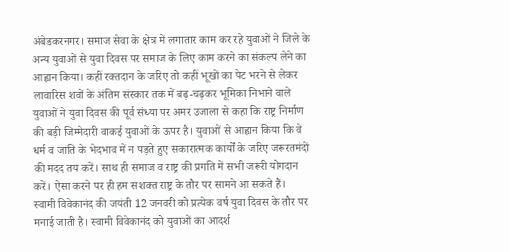अंबेडकरनगर। समाज सेवा के क्षेत्र में लगातार काम कर रहे युवाओं ने जिले के अन्य युवाओं से युवा दिवस पर समाज के लिए काम करने का संकल्प लेने का आह्वान किया। कहीं रक्तदान के जरिए तो कहीं भूखों का पेट भरने से लेकर लावारिस शवों के अंतिम संस्कार तक में बढ़-चढ़कर भूमिका निभाने वाले युवाओं ने युवा दिवस की पूर्व संध्या पर अमर उजाला से कहा कि राष्ट्र निर्माण की बड़ी जिम्मेदारी वाकई युवाओं के ऊपर है। युवाओं से आह्वान किया कि वे धर्म व जाति के भेदभाव में न पड़ते हुए सकारात्मक कार्यों के जरिए जरूरतमंदों की मदद तय करें। साथ ही समाज व राष्ट्र की प्रगति में सभी जरूरी योगदान करें। ऐसा करने पर ही हम सशक्त राष्ट्र के तौर पर सामने आ सकते हैं।
स्वामी विवेकानंद की जयंती 12 जनवरी को प्रत्येक वर्ष युवा दिवस के तौर पर मनाई जाती है। स्वामी विवेकानंद को युवाओं का आदर्श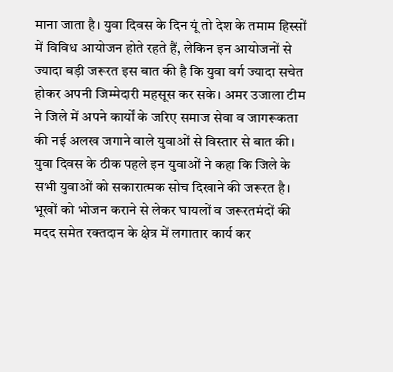माना जाता है। युवा दिवस के दिन यूं तो देश के तमाम हिस्सों में विविध आयोजन होते रहते हैं, लेकिन इन आयोजनों से ज्यादा बड़ी जरूरत इस बात की है कि युवा वर्ग ज्यादा सचेत होकर अपनी जिम्मेदारी महसूस कर सके। अमर उजाला टीम ने जिले में अपने कार्यों के जरिए समाज सेवा व जागरूकता की नई अलख जगाने वाले युवाओं से विस्तार से बात की। युवा दिवस के ठीक पहले इन युवाओं ने कहा कि जिले के सभी युवाओं को सकारात्मक सोच दिखाने की जरूरत है।
भूखों को भोजन कराने से लेकर घायलों व जरूरतमंदों की मदद समेत रक्तदान के क्षेत्र में लगातार कार्य कर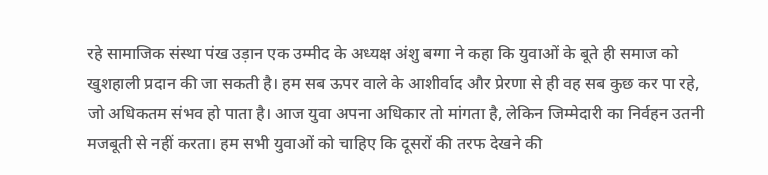रहे सामाजिक संस्था पंख उड़ान एक उम्मीद के अध्यक्ष अंशु बग्गा ने कहा कि युवाओं के बूते ही समाज को खुशहाली प्रदान की जा सकती है। हम सब ऊपर वाले के आशीर्वाद और प्रेरणा से ही वह सब कुछ कर पा रहे, जो अधिकतम संभव हो पाता है। आज युवा अपना अधिकार तो मांगता है, लेकिन जिम्मेदारी का निर्वहन उतनी मजबूती से नहीं करता। हम सभी युवाओं को चाहिए कि दूसरों की तरफ देखने की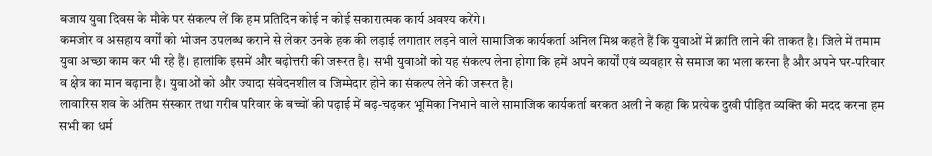बजाय युवा दिवस के मौके पर संकल्प लें कि हम प्रतिदिन कोई न कोई सकारात्मक कार्य अवश्य करेंगे।
कमजोर व असहाय वर्गों को भोजन उपलब्ध कराने से लेकर उनके हक की लड़ाई लगातार लड़ने वाले सामाजिक कार्यकर्ता अनिल मिश्र कहते हैं कि युवाओं में क्रांति लाने की ताकत है। जिले में तमाम युवा अच्छा काम कर भी रहे हैं। हालांकि इसमें और बढ़ोत्तरी की जरूरत है। सभी युवाओं को यह संकल्प लेना होगा कि हमें अपने कार्यों एवं व्यवहार से समाज का भला करना है और अपने घर-परिवार व क्षेत्र का मान बढ़ाना है। युवाओं को और ज्यादा संवेदनशील व जिम्मेदार होने का संकल्प लेने की जरूरत है।
लावारिस शव के अंतिम संस्कार तथा गरीब परिवार के बच्चों की पढ़ाई में बढ़-चढ़कर भूमिका निभाने वाले सामाजिक कार्यकर्ता बरकत अली ने कहा कि प्रत्येक दुखी पीड़ित व्यक्ति की मदद करना हम सभी का धर्म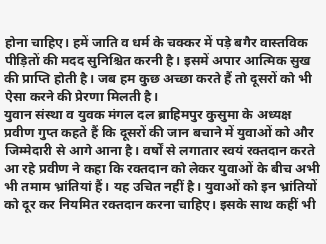होना चाहिए। हमें जाति व धर्म के चक्कर में पड़े बगैर वास्तविक पीड़ितों की मदद सुनिश्चित करनी है। इसमें अपार आत्मिक सुख की प्राप्ति होती है। जब हम कुछ अच्छा करते हैं तो दूसरों को भी ऐसा करने की प्रेरणा मिलती है।
युवान संस्था व युवक मंगल दल ब्राहिमपुर कुसुमा के अध्यक्ष प्रवीण गुप्त कहते हैं कि दूसरों की जान बचाने में युवाओं को और जिम्मेदारी से आगे आना है। वर्षों से लगातार स्वयं रक्तदान करते आ रहे प्रवीण ने कहा कि रक्तदान को लेकर युवाओं के बीच अभी भी तमाम भ्रांतियां हैं। यह उचित नहीं है। युवाओं को इन भ्रांतियों को दूर कर नियमित रक्तदान करना चाहिए। इसके साथ कहीं भी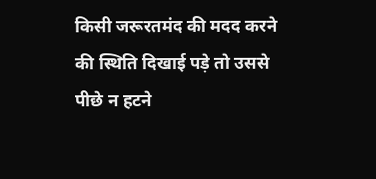किसी जरूरतमंद की मदद करने की स्थिति दिखाई पड़े तो उससे पीछे न हटने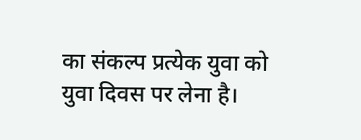का संकल्प प्रत्येक युवा को युवा दिवस पर लेना है।